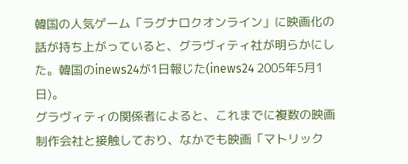韓国の人気ゲーム「ラグナロクオンライン」に映画化の話が持ち上がっていると、グラヴィティ社が明らかにした。韓国のinews24が1日報じた(inews24 2005年5月1日)。
グラヴィティの関係者によると、これまでに複数の映画制作会社と接触しており、なかでも映画「マトリック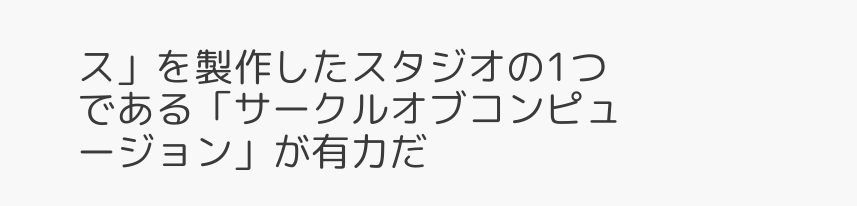ス」を製作したスタジオの1つである「サークルオブコンピュージョン」が有力だ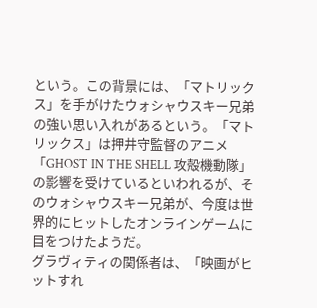という。この背景には、「マトリックス」を手がけたウォシャウスキー兄弟の強い思い入れがあるという。「マトリックス」は押井守監督のアニメ「GHOST IN THE SHELL 攻殻機動隊」の影響を受けているといわれるが、そのウォシャウスキー兄弟が、今度は世界的にヒットしたオンラインゲームに目をつけたようだ。
グラヴィティの関係者は、「映画がヒットすれ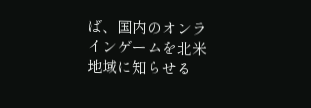ば、国内のオンラインゲームを北米地域に知らせる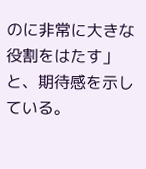のに非常に大きな役割をはたす」と、期待感を示している。